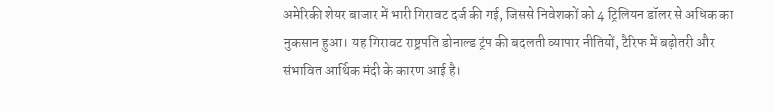अमेरिकी शेयर बाजार में भारी गिरावट दर्ज की गई, जिससे निवेशकों को 4 ट्रिलियन डॉलर से अधिक का नुकसान हुआ। यह गिरावट राष्ट्रपति डोनाल्ड ट्रंप की बदलती व्यापार नीतियों, टैरिफ में बढ़ोतरी और संभावित आर्थिक मंदी के कारण आई है।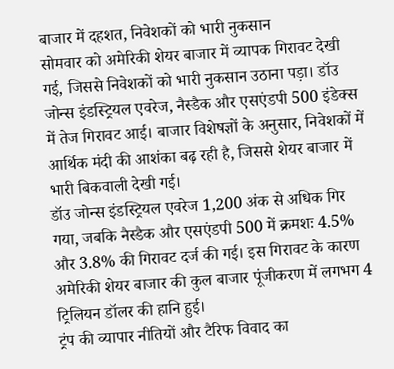बाजार में दहशत, निवेशकों को भारी नुकसान
सोमवार को अमेरिकी शेयर बाजार में व्यापक गिरावट देखी गई, जिससे निवेशकों को भारी नुकसान उठाना पड़ा। डॉउ जोन्स इंडस्ट्रियल एवरेज, नैस्डैक और एसएंडपी 500 इंडेक्स में तेज गिरावट आई। बाजार विशेषज्ञों के अनुसार, निवेशकों में आर्थिक मंदी की आशंका बढ़ रही है, जिससे शेयर बाजार में भारी बिकवाली देखी गई।
डॉउ जोन्स इंडस्ट्रियल एवरेज 1,200 अंक से अधिक गिर गया, जबकि नैस्डैक और एसएंडपी 500 में क्रमशः 4.5% और 3.8% की गिरावट दर्ज की गई। इस गिरावट के कारण अमेरिकी शेयर बाजार की कुल बाजार पूंजीकरण में लगभग 4 ट्रिलियन डॉलर की हानि हुई।
ट्रंप की व्यापार नीतियों और टैरिफ विवाद का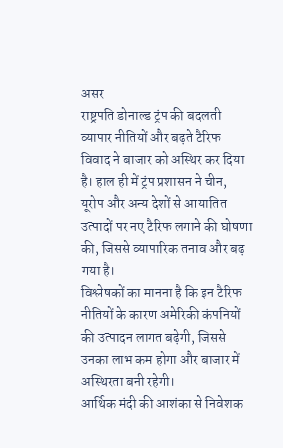असर
राष्ट्रपति डोनाल्ड ट्रंप की बदलती व्यापार नीतियों और बढ़ते टैरिफ विवाद ने बाजार को अस्थिर कर दिया है। हाल ही में ट्रंप प्रशासन ने चीन, यूरोप और अन्य देशों से आयातित उत्पादों पर नए टैरिफ लगाने की घोषणा की, जिससे व्यापारिक तनाव और बढ़ गया है।
विश्लेषकों का मानना है कि इन टैरिफ नीतियों के कारण अमेरिकी कंपनियों की उत्पादन लागत बढ़ेगी, जिससे उनका लाभ कम होगा और बाजार में अस्थिरता बनी रहेगी।
आर्थिक मंदी की आशंका से निवेशक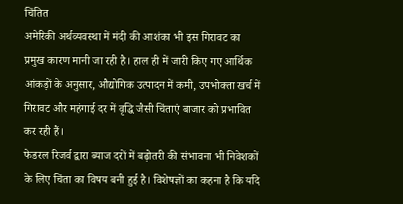चिंतित
अमेरिकी अर्थव्यवस्था में मंदी की आशंका भी इस गिरावट का प्रमुख कारण मानी जा रही है। हाल ही में जारी किए गए आर्थिक आंकड़ों के अनुसार, औद्योगिक उत्पादन में कमी, उपभोक्ता खर्च में गिरावट और महंगाई दर में वृद्धि जैसी चिंताएं बाजार को प्रभावित कर रही हैं।
फेडरल रिजर्व द्वारा ब्याज दरों में बढ़ोतरी की संभावना भी निवेशकों के लिए चिंता का विषय बनी हुई है। विशेषज्ञों का कहना है कि यदि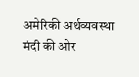अमेरिकी अर्थव्यवस्था मंदी की ओर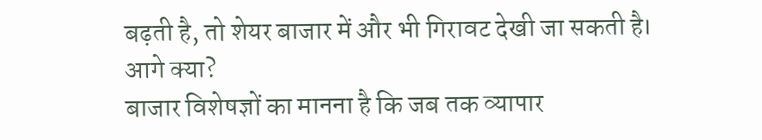बढ़ती है, तो शेयर बाजार में और भी गिरावट देखी जा सकती है।
आगे क्या?
बाजार विशेषज्ञों का मानना है कि जब तक व्यापार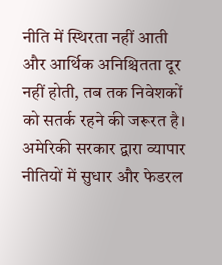नीति में स्थिरता नहीं आती और आर्थिक अनिश्चितता दूर नहीं होती, तब तक निवेशकों को सतर्क रहने की जरूरत है।
अमेरिकी सरकार द्वारा व्यापार नीतियों में सुधार और फेडरल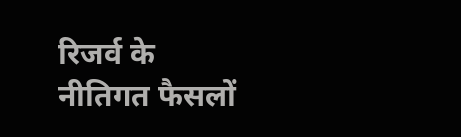रिजर्व के नीतिगत फैसलों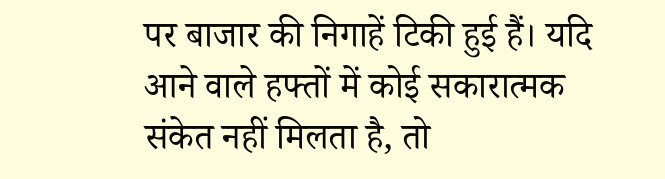पर बाजार की निगाहें टिकी हुई हैं। यदि आने वाले हफ्तों में कोई सकारात्मक संकेत नहीं मिलता है, तो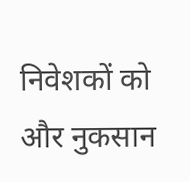निवेशकों को और नुकसान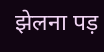झेलना पड़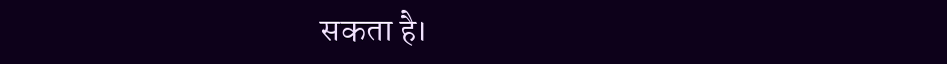सकता है।